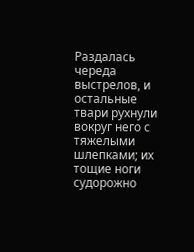Раздалась череда выстрелов, и остальные твари рухнули вокруг него с тяжелыми шлепками; их тощие ноги судорожно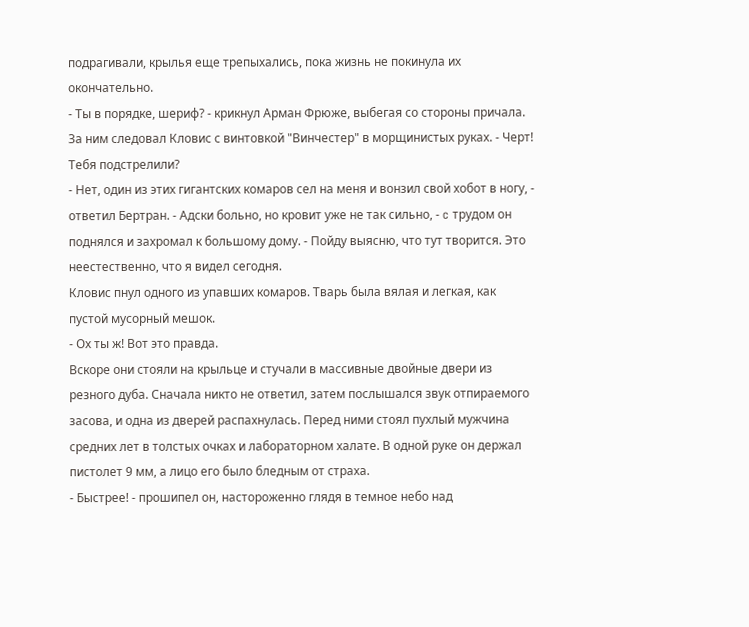подрагивали, крылья еще трепыхались, пока жизнь не покинула их окончательно.
- Ты в порядке, шериф? - крикнул Арман Фрюже, выбегая со стороны причала. За ним следовал Кловис с винтовкой "Винчестер" в морщинистых руках. - Черт! Тебя подстрелили?
- Нет, один из этих гигантских комаров сел на меня и вонзил свой хобот в ногу, - ответил Бертран. - Адски больно, но кровит уже не так сильно, - c трудом он поднялся и захромал к большому дому. - Пойду выясню, что тут творится. Это неестественно, что я видел сегодня.
Кловис пнул одного из упавших комаров. Тварь была вялая и легкая, как пустой мусорный мешок.
- Ох ты ж! Вот это правда.
Вскоре они стояли на крыльце и стучали в массивные двойные двери из резного дуба. Сначала никто не ответил, затем послышался звук отпираемого засова, и одна из дверей распахнулась. Перед ними стоял пухлый мужчина средних лет в толстых очках и лабораторном халате. В одной руке он держал пистолет 9 мм, а лицо его было бледным от страха.
- Быстрее! - прошипел он, настороженно глядя в темное небо над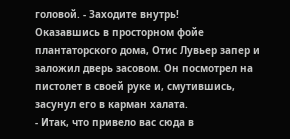головой. - Заходите внутрь!
Оказавшись в просторном фойе плантаторского дома, Отис Лувьер запер и заложил дверь засовом. Он посмотрел на пистолет в своей руке и, смутившись, засунул его в карман халата.
- Итак, что привело вас сюда в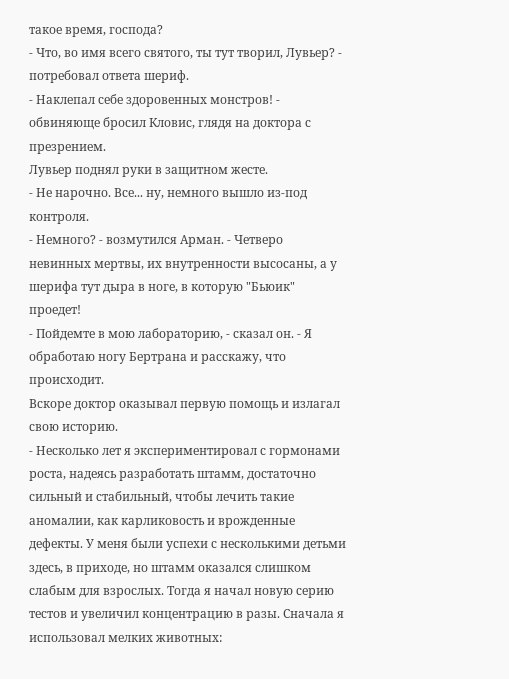такое время, господа?
- Что, во имя всего святого, ты тут творил, Лувьер? - потребовал ответа шериф.
- Наклепал себе здоровенных монстров! - обвиняюще бросил Кловис, глядя на доктора с презрением.
Лувьер поднял руки в защитном жесте.
- Не нарочно. Все... ну, немного вышло из-под контроля.
- Немного? - возмутился Арман. - Четверо невинных мертвы, их внутренности высосаны, а у шерифа тут дыра в ноге, в которую "Бьюик" проедет!
- Пойдемте в мою лабораторию, - сказал он. - Я обработаю ногу Бертрана и расскажу, что происходит.
Вскоре доктор оказывал первую помощь и излагал свою историю.
- Несколько лет я экспериментировал с гормонами роста, надеясь разработать штамм, достаточно сильный и стабильный, чтобы лечить такие аномалии, как карликовость и врожденные дефекты. У меня были успехи с несколькими детьми здесь, в приходе, но штамм оказался слишком слабым для взрослых. Тогда я начал новую серию тестов и увеличил концентрацию в разы. Сначала я использовал мелких животных: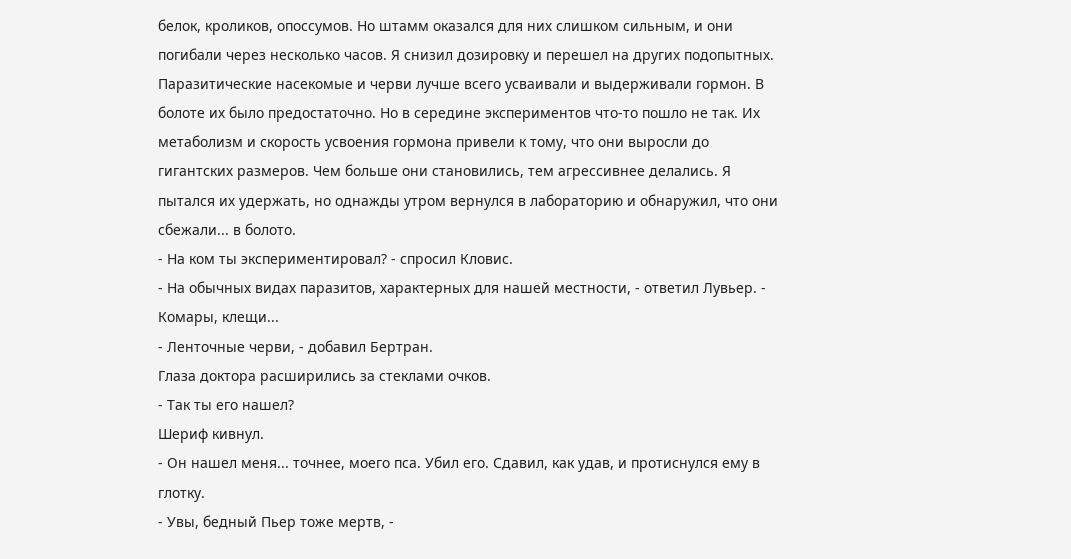белок, кроликов, опоссумов. Но штамм оказался для них слишком сильным, и они погибали через несколько часов. Я снизил дозировку и перешел на других подопытных. Паразитические насекомые и черви лучше всего усваивали и выдерживали гормон. В болоте их было предостаточно. Но в середине экспериментов что-то пошло не так. Их метаболизм и скорость усвоения гормона привели к тому, что они выросли до гигантских размеров. Чем больше они становились, тем агрессивнее делались. Я пытался их удержать, но однажды утром вернулся в лабораторию и обнаружил, что они сбежали... в болото.
- На ком ты экспериментировал? - спросил Кловис.
- На обычных видах паразитов, характерных для нашей местности, - ответил Лувьер. - Комары, клещи...
- Ленточные черви, - добавил Бертран.
Глаза доктора расширились за стеклами очков.
- Так ты его нашел?
Шериф кивнул.
- Он нашел меня... точнее, моего пса. Убил его. Сдавил, как удав, и протиснулся ему в глотку.
- Увы, бедный Пьер тоже мертв, -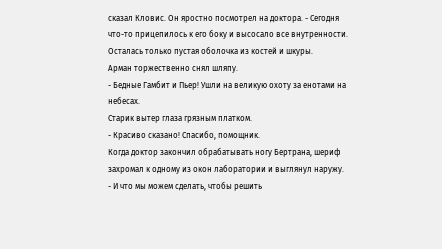сказал Кловис. Он яростно посмотрел на доктора. - Сегодня что-то прицепилось к его боку и высосало все внутренности. Осталась только пустая оболочка из костей и шкуры.
Арман торжественно снял шляпу.
- Бедные Гамбит и Пьер! Ушли на великую охоту за енотами на небесах.
Старик вытер глаза грязным платком.
- Красиво сказано! Спасибо, помощник.
Когда доктор закончил обрабатывать ногу Бертрана, шериф захромал к одному из окон лаборатории и выглянул наружу.
- И что мы можем сделать, чтобы решить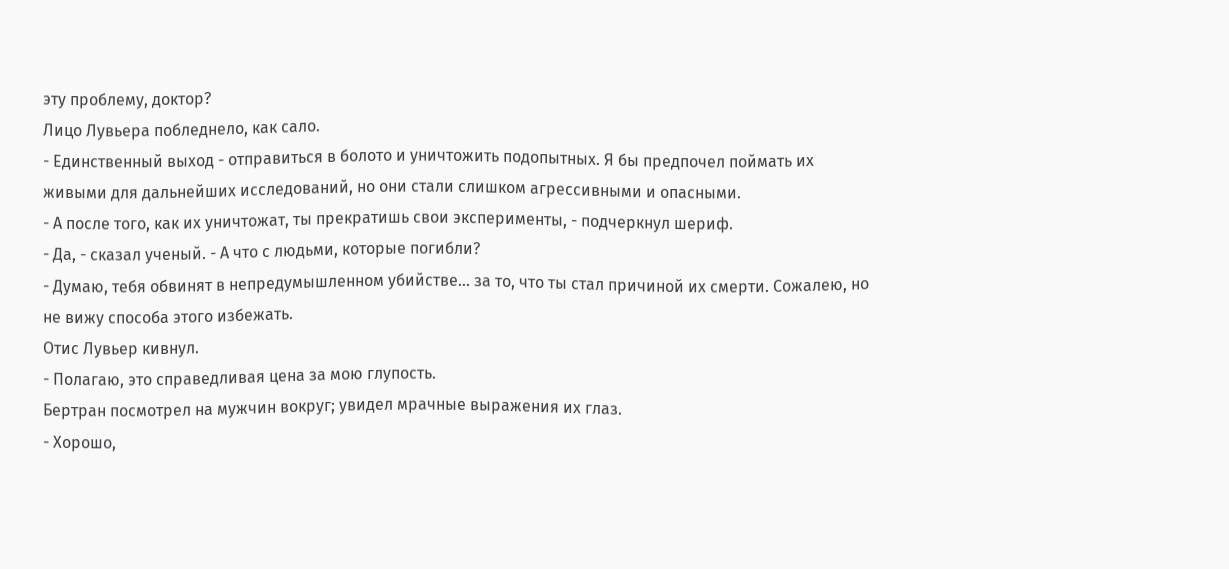эту проблему, доктор?
Лицо Лувьера побледнело, как сало.
- Единственный выход - отправиться в болото и уничтожить подопытных. Я бы предпочел поймать их живыми для дальнейших исследований, но они стали слишком агрессивными и опасными.
- А после того, как их уничтожат, ты прекратишь свои эксперименты, - подчеркнул шериф.
- Да, - сказал ученый. - А что с людьми, которые погибли?
- Думаю, тебя обвинят в непредумышленном убийстве... за то, что ты стал причиной их смерти. Сожалею, но не вижу способа этого избежать.
Отис Лувьер кивнул.
- Полагаю, это справедливая цена за мою глупость.
Бертран посмотрел на мужчин вокруг; увидел мрачные выражения их глаз.
- Хорошо,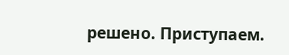решено. Приступаем.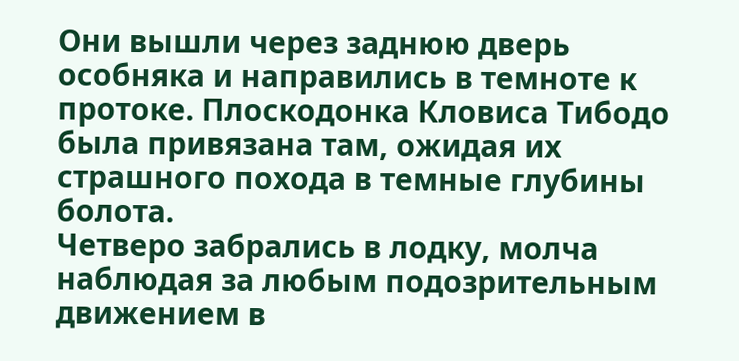Они вышли через заднюю дверь особняка и направились в темноте к протоке. Плоскодонка Кловиса Тибодо была привязана там, ожидая их страшного похода в темные глубины болота.
Четверо забрались в лодку, молча наблюдая за любым подозрительным движением в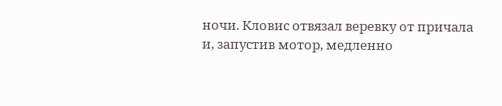ночи. Кловис отвязал веревку от причала и, запустив мотор, медленно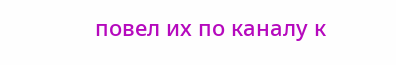повел их по каналу к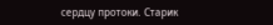сердцу протоки. Старик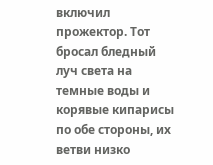включил прожектор. Тот бросал бледный луч света на темные воды и корявые кипарисы по обе стороны, их ветви низко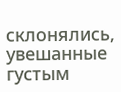склонялись, увешанные густым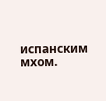испанским мхом.